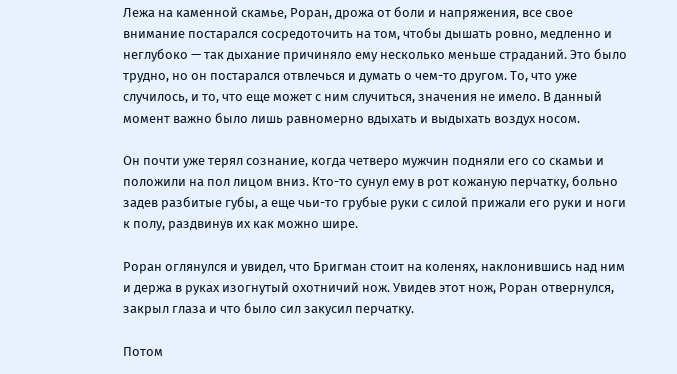Лежа на каменной скамье, Роран, дрожа от боли и напряжения, все свое внимание постарался сосредоточить на том, чтобы дышать ровно, медленно и неглубоко — так дыхание причиняло ему несколько меньше страданий. Это было трудно, но он постарался отвлечься и думать о чем-то другом. То, что уже случилось, и то, что еще может с ним случиться, значения не имело. В данный момент важно было лишь равномерно вдыхать и выдыхать воздух носом.

Он почти уже терял сознание, когда четверо мужчин подняли его со скамьи и положили на пол лицом вниз. Кто-то сунул ему в рот кожаную перчатку, больно задев разбитые губы, а еще чьи-то грубые руки с силой прижали его руки и ноги к полу, раздвинув их как можно шире.

Роран оглянулся и увидел, что Бригман стоит на коленях, наклонившись над ним и держа в руках изогнутый охотничий нож. Увидев этот нож, Роран отвернулся, закрыл глаза и что было сил закусил перчатку.

Потом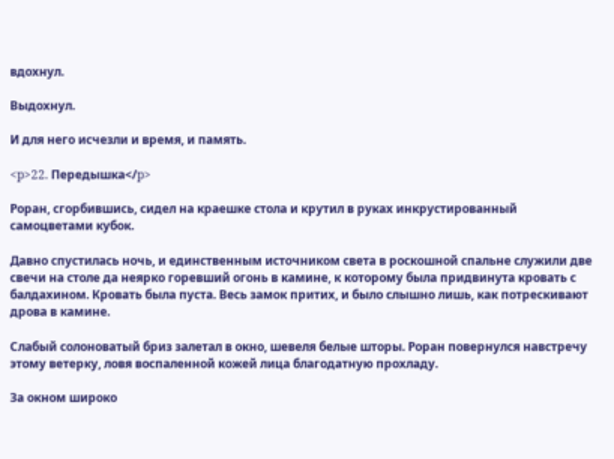вдохнул.

Выдохнул.

И для него исчезли и время, и память.

<p>22. Передышка</p>

Роран, сгорбившись, сидел на краешке стола и крутил в руках инкрустированный самоцветами кубок.

Давно спустилась ночь, и единственным источником света в роскошной спальне служили две свечи на столе да неярко горевший огонь в камине, к которому была придвинута кровать с балдахином. Кровать была пуста. Весь замок притих, и было слышно лишь, как потрескивают дрова в камине.

Слабый солоноватый бриз залетал в окно, шевеля белые шторы. Роран повернулся навстречу этому ветерку, ловя воспаленной кожей лица благодатную прохладу.

За окном широко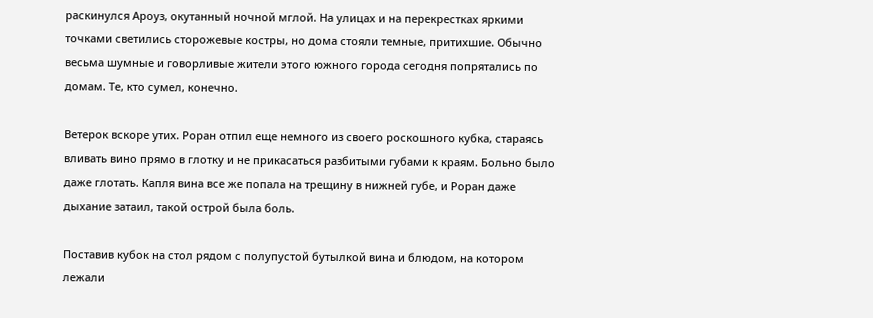раскинулся Ароуз, окутанный ночной мглой. На улицах и на перекрестках яркими точками светились сторожевые костры, но дома стояли темные, притихшие. Обычно весьма шумные и говорливые жители этого южного города сегодня попрятались по домам. Те, кто сумел, конечно.

Ветерок вскоре утих. Роран отпил еще немного из своего роскошного кубка, стараясь вливать вино прямо в глотку и не прикасаться разбитыми губами к краям. Больно было даже глотать. Капля вина все же попала на трещину в нижней губе, и Роран даже дыхание затаил, такой острой была боль.

Поставив кубок на стол рядом с полупустой бутылкой вина и блюдом, на котором лежали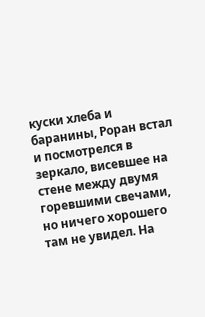куски хлеба и баранины, Роран встал и посмотрелся в зеркало, висевшее на стене между двумя горевшими свечами, но ничего хорошего там не увидел. На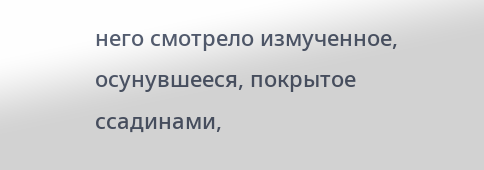него смотрело измученное, осунувшееся, покрытое ссадинами,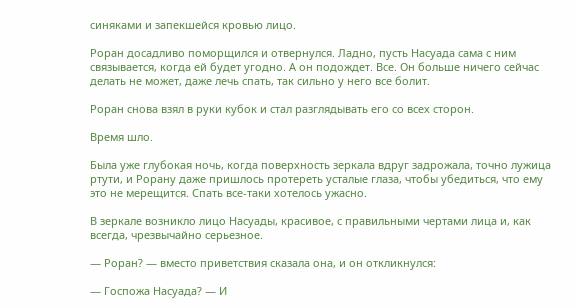синяками и запекшейся кровью лицо.

Роран досадливо поморщился и отвернулся. Ладно, пусть Насуада сама с ним связывается, когда ей будет угодно. А он подождет. Все. Он больше ничего сейчас делать не может, даже лечь спать, так сильно у него все болит.

Роран снова взял в руки кубок и стал разглядывать его со всех сторон.

Время шло.

Была уже глубокая ночь, когда поверхность зеркала вдруг задрожала, точно лужица ртути, и Рорану даже пришлось протереть усталые глаза, чтобы убедиться, что ему это не мерещится. Спать все-таки хотелось ужасно.

В зеркале возникло лицо Насуады, красивое, с правильными чертами лица и, как всегда, чрезвычайно серьезное.

— Роран? — вместо приветствия сказала она, и он откликнулся:

— Госпожа Насуада? — И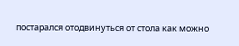постарался отодвинуться от стола как можно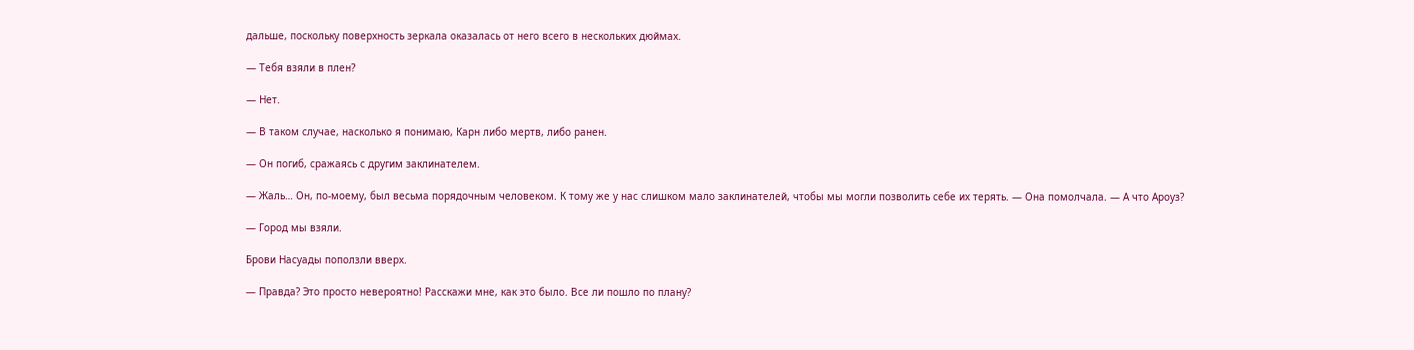дальше, поскольку поверхность зеркала оказалась от него всего в нескольких дюймах.

— Тебя взяли в плен?

— Нет.

— В таком случае, насколько я понимаю, Карн либо мертв, либо ранен.

— Он погиб, сражаясь с другим заклинателем.

— Жаль… Он, по-моему, был весьма порядочным человеком. К тому же у нас слишком мало заклинателей, чтобы мы могли позволить себе их терять. — Она помолчала. — А что Ароуз?

— Город мы взяли.

Брови Насуады поползли вверх.

— Правда? Это просто невероятно! Расскажи мне, как это было. Все ли пошло по плану?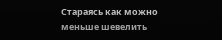Стараясь как можно меньше шевелить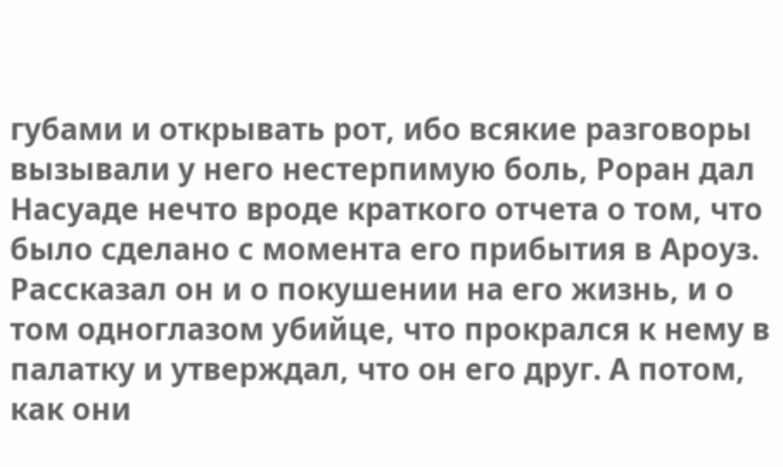губами и открывать рот, ибо всякие разговоры вызывали у него нестерпимую боль, Роран дал Насуаде нечто вроде краткого отчета о том, что было сделано с момента его прибытия в Ароуз. Рассказал он и о покушении на его жизнь, и о том одноглазом убийце, что прокрался к нему в палатку и утверждал, что он его друг. А потом, как они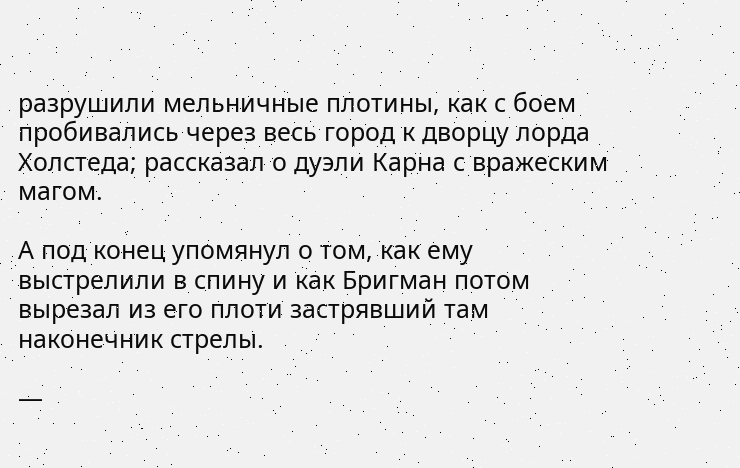разрушили мельничные плотины, как с боем пробивались через весь город к дворцу лорда Холстеда; рассказал о дуэли Карна с вражеским магом.

А под конец упомянул о том, как ему выстрелили в спину и как Бригман потом вырезал из его плоти застрявший там наконечник стрелы.

—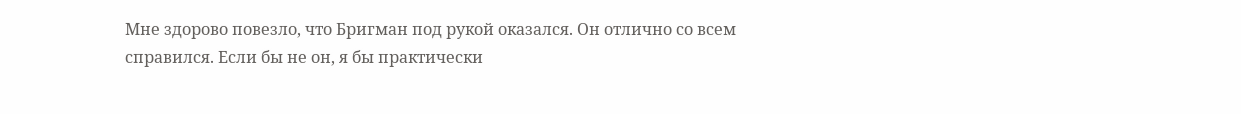Мне здорово повезло, что Бригман под рукой оказался. Он отлично со всем справился. Если бы не он, я бы практически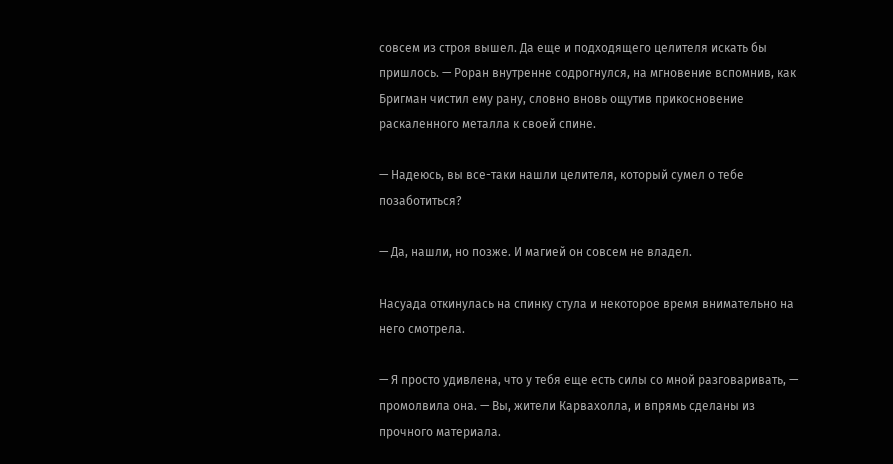совсем из строя вышел. Да еще и подходящего целителя искать бы пришлось. — Роран внутренне содрогнулся, на мгновение вспомнив, как Бригман чистил ему рану, словно вновь ощутив прикосновение раскаленного металла к своей спине.

— Надеюсь, вы все-таки нашли целителя, который сумел о тебе позаботиться?

— Да, нашли, но позже. И магией он совсем не владел.

Насуада откинулась на спинку стула и некоторое время внимательно на него смотрела.

— Я просто удивлена, что у тебя еще есть силы со мной разговаривать, — промолвила она. — Вы, жители Карвахолла, и впрямь сделаны из прочного материала.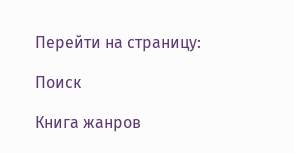Перейти на страницу:

Поиск

Книга жанров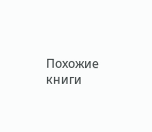Похожие книги